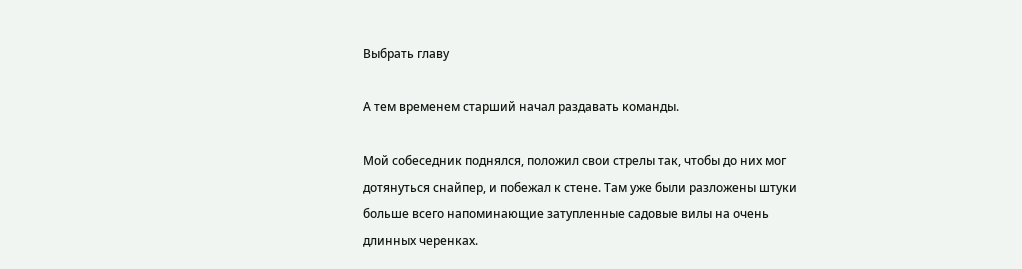Выбрать главу

А тем временем старший начал раздавать команды.

Мой собеседник поднялся, положил свои стрелы так, чтобы до них мог дотянуться снайпер, и побежал к стене. Там уже были разложены штуки больше всего напоминающие затупленные садовые вилы на очень длинных черенках.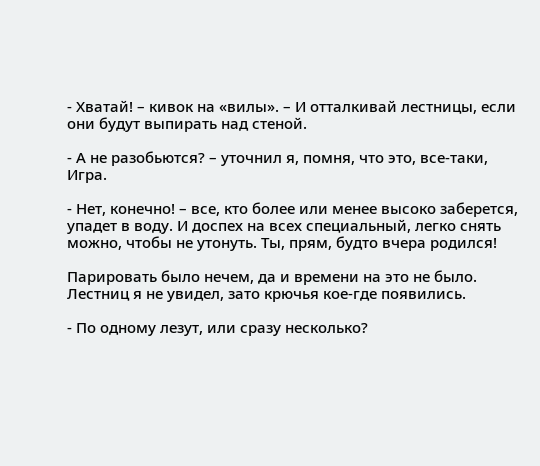- Хватай! – кивок на «вилы». – И отталкивай лестницы, если они будут выпирать над стеной.

- А не разобьются? – уточнил я, помня, что это, все-таки, Игра.

- Нет, конечно! – все, кто более или менее высоко заберется, упадет в воду. И доспех на всех специальный, легко снять можно, чтобы не утонуть. Ты, прям, будто вчера родился!

Парировать было нечем, да и времени на это не было. Лестниц я не увидел, зато крючья кое-где появились.

- По одному лезут, или сразу несколько?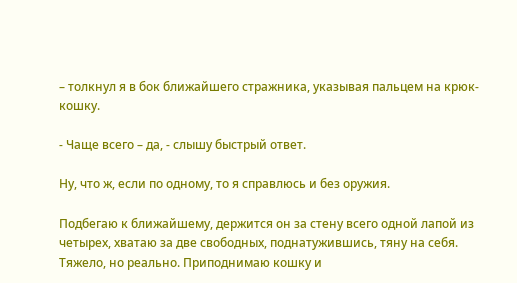– толкнул я в бок ближайшего стражника, указывая пальцем на крюк-кошку.

- Чаще всего – да, - слышу быстрый ответ.

Ну, что ж, если по одному, то я справлюсь и без оружия.

Подбегаю к ближайшему, держится он за стену всего одной лапой из четырех, хватаю за две свободных, поднатужившись, тяну на себя. Тяжело, но реально. Приподнимаю кошку и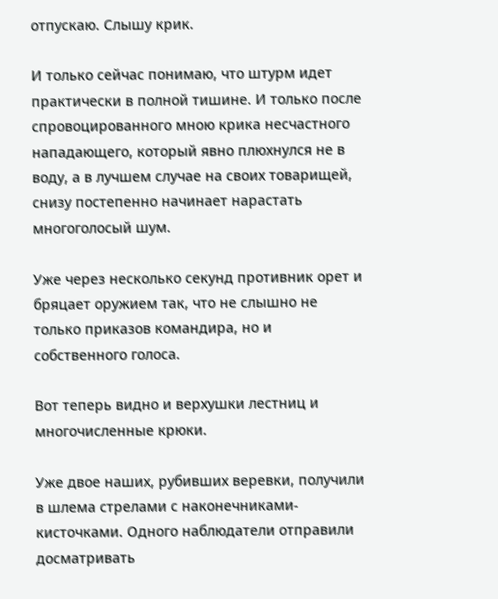отпускаю. Слышу крик.

И только сейчас понимаю, что штурм идет практически в полной тишине. И только после спровоцированного мною крика несчастного нападающего, который явно плюхнулся не в воду, а в лучшем случае на своих товарищей, снизу постепенно начинает нарастать многоголосый шум.

Уже через несколько секунд противник орет и бряцает оружием так, что не слышно не только приказов командира, но и собственного голоса.

Вот теперь видно и верхушки лестниц и многочисленные крюки.

Уже двое наших, рубивших веревки, получили в шлема стрелами с наконечниками-кисточками. Одного наблюдатели отправили досматривать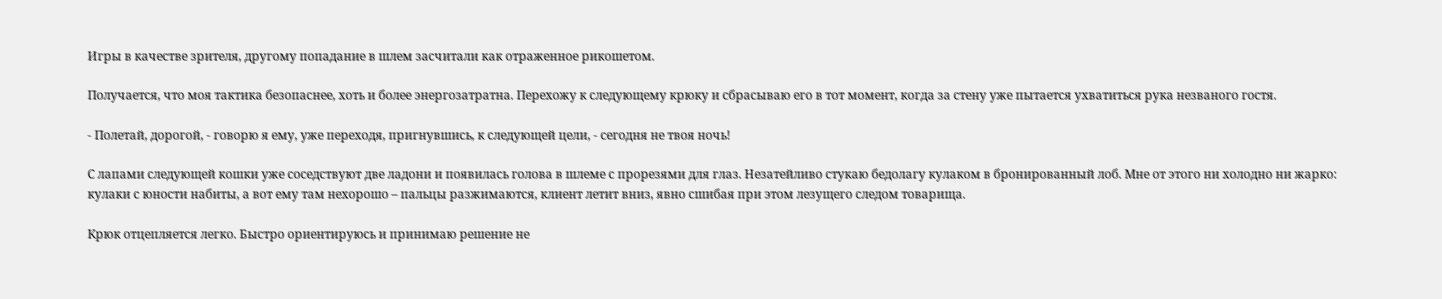Игры в качестве зрителя, другому попадание в шлем засчитали как отраженное рикошетом.

Получается, что моя тактика безопаснее, хоть и более энергозатратна. Перехожу к следующему крюку и сбрасываю его в тот момент, когда за стену уже пытается ухватиться рука незваного гостя.

- Полетай, дорогой, - говорю я ему, уже переходя, пригнувшись, к следующей цели, - сегодня не твоя ночь!

С лапами следующей кошки уже соседствуют две ладони и появилась голова в шлеме с прорезями для глаз. Незатейливо стукаю бедолагу кулаком в бронированный лоб. Мне от этого ни холодно ни жарко: кулаки с юности набиты, а вот ему там нехорошо – пальцы разжимаются, клиент летит вниз, явно сшибая при этом лезущего следом товарища.

Крюк отцепляется легко. Быстро ориентируюсь и принимаю решение не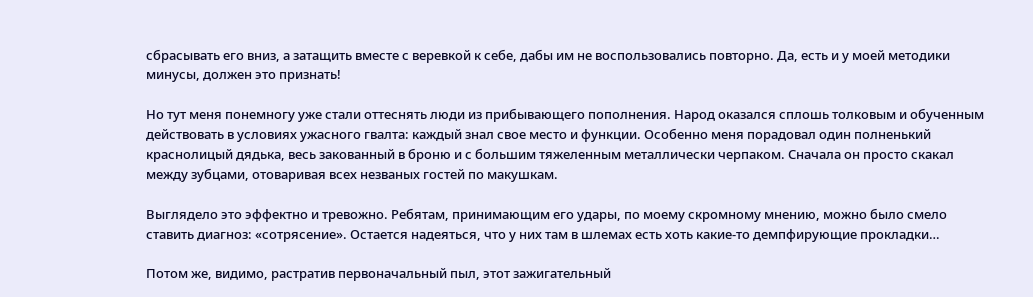сбрасывать его вниз, а затащить вместе с веревкой к себе, дабы им не воспользовались повторно. Да, есть и у моей методики минусы, должен это признать!

Но тут меня понемногу уже стали оттеснять люди из прибывающего пополнения. Народ оказался сплошь толковым и обученным действовать в условиях ужасного гвалта: каждый знал свое место и функции. Особенно меня порадовал один полненький краснолицый дядька, весь закованный в броню и с большим тяжеленным металлически черпаком. Сначала он просто скакал между зубцами, отоваривая всех незваных гостей по макушкам.

Выглядело это эффектно и тревожно. Ребятам, принимающим его удары, по моему скромному мнению, можно было смело ставить диагноз: «сотрясение». Остается надеяться, что у них там в шлемах есть хоть какие-то демпфирующие прокладки…

Потом же, видимо, растратив первоначальный пыл, этот зажигательный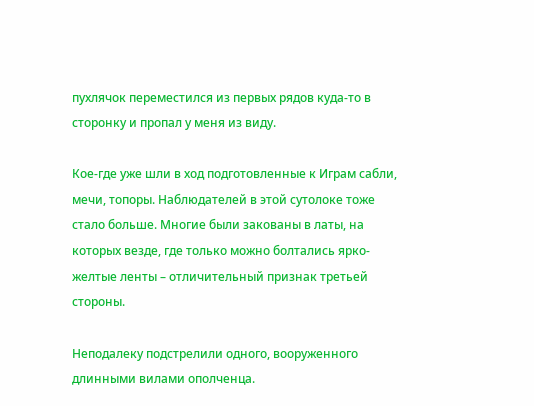пухлячок переместился из первых рядов куда-то в сторонку и пропал у меня из виду.

Кое-где уже шли в ход подготовленные к Играм сабли, мечи, топоры. Наблюдателей в этой сутолоке тоже стало больше. Многие были закованы в латы, на которых везде, где только можно болтались ярко-желтые ленты – отличительный признак третьей стороны.

Неподалеку подстрелили одного, вооруженного длинными вилами ополченца.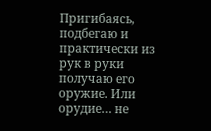Пригибаясь, подбегаю и практически из рук в руки получаю его оружие. Или орудие… не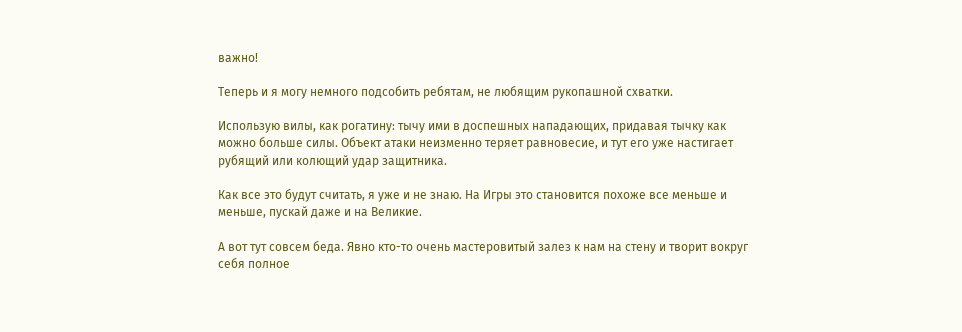важно!

Теперь и я могу немного подсобить ребятам, не любящим рукопашной схватки.

Использую вилы, как рогатину: тычу ими в доспешных нападающих, придавая тычку как можно больше силы. Объект атаки неизменно теряет равновесие, и тут его уже настигает рубящий или колющий удар защитника.

Как все это будут считать, я уже и не знаю. На Игры это становится похоже все меньше и меньше, пускай даже и на Великие.

А вот тут совсем беда. Явно кто-то очень мастеровитый залез к нам на стену и творит вокруг себя полное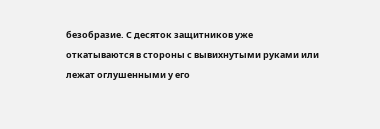безобразие. С десяток защитников уже откатываются в стороны с вывихнутыми руками или лежат оглушенными у его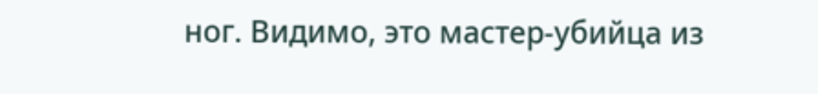ног. Видимо, это мастер-убийца из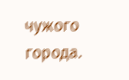чужого города.